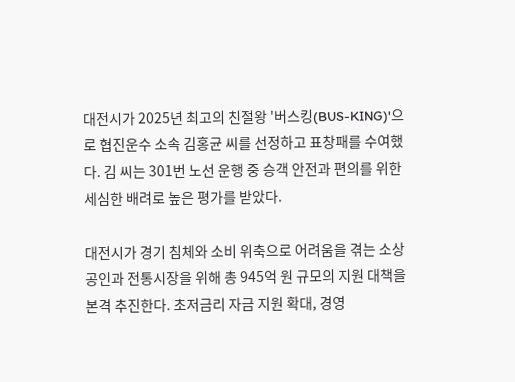대전시가 2025년 최고의 친절왕 '버스킹(BUS-KING)'으로 협진운수 소속 김홍균 씨를 선정하고 표창패를 수여했다. 김 씨는 301번 노선 운행 중 승객 안전과 편의를 위한 세심한 배려로 높은 평가를 받았다.

대전시가 경기 침체와 소비 위축으로 어려움을 겪는 소상공인과 전통시장을 위해 총 945억 원 규모의 지원 대책을 본격 추진한다. 초저금리 자금 지원 확대, 경영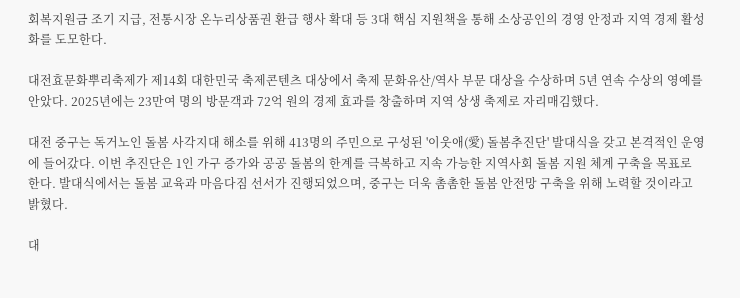회복지원금 조기 지급, 전통시장 온누리상품권 환급 행사 확대 등 3대 핵심 지원책을 통해 소상공인의 경영 안정과 지역 경제 활성화를 도모한다.

대전효문화뿌리축제가 제14회 대한민국 축제콘텐츠 대상에서 축제 문화유산/역사 부문 대상을 수상하며 5년 연속 수상의 영예를 안았다. 2025년에는 23만여 명의 방문객과 72억 원의 경제 효과를 창출하며 지역 상생 축제로 자리매김했다.

대전 중구는 독거노인 돌봄 사각지대 해소를 위해 413명의 주민으로 구성된 '이웃애(愛) 돌봄추진단' 발대식을 갖고 본격적인 운영에 들어갔다. 이번 추진단은 1인 가구 증가와 공공 돌봄의 한계를 극복하고 지속 가능한 지역사회 돌봄 지원 체계 구축을 목표로 한다. 발대식에서는 돌봄 교육과 마음다짐 선서가 진행되었으며, 중구는 더욱 촘촘한 돌봄 안전망 구축을 위해 노력할 것이라고 밝혔다.

대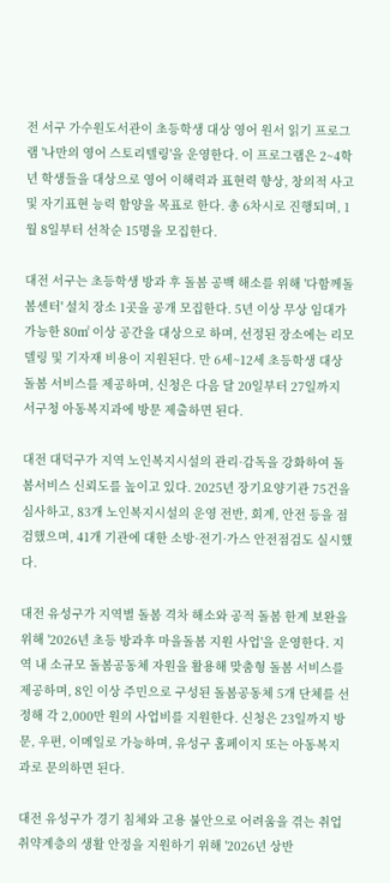전 서구 가수원도서관이 초등학생 대상 영어 원서 읽기 프로그램 '나만의 영어 스토리텔링'을 운영한다. 이 프로그램은 2~4학년 학생들을 대상으로 영어 이해력과 표현력 향상, 창의적 사고 및 자기표현 능력 함양을 목표로 한다. 총 6차시로 진행되며, 1월 8일부터 선착순 15명을 모집한다.

대전 서구는 초등학생 방과 후 돌봄 공백 해소를 위해 '다함께돌봄센터' 설치 장소 1곳을 공개 모집한다. 5년 이상 무상 임대가 가능한 80㎡ 이상 공간을 대상으로 하며, 선정된 장소에는 리모델링 및 기자재 비용이 지원된다. 만 6세~12세 초등학생 대상 돌봄 서비스를 제공하며, 신청은 다음 달 20일부터 27일까지 서구청 아동복지과에 방문 제출하면 된다.

대전 대덕구가 지역 노인복지시설의 관리·감독을 강화하여 돌봄서비스 신뢰도를 높이고 있다. 2025년 장기요양기관 75건을 심사하고, 83개 노인복지시설의 운영 전반, 회계, 안전 등을 점검했으며, 41개 기관에 대한 소방·전기·가스 안전점검도 실시했다.

대전 유성구가 지역별 돌봄 격차 해소와 공적 돌봄 한계 보완을 위해 '2026년 초등 방과후 마을돌봄 지원 사업'을 운영한다. 지역 내 소규모 돌봄공동체 자원을 활용해 맞춤형 돌봄 서비스를 제공하며, 8인 이상 주민으로 구성된 돌봄공동체 5개 단체를 선정해 각 2,000만 원의 사업비를 지원한다. 신청은 23일까지 방문, 우편, 이메일로 가능하며, 유성구 홈페이지 또는 아동복지과로 문의하면 된다.

대전 유성구가 경기 침체와 고용 불안으로 어려움을 겪는 취업 취약계층의 생활 안정을 지원하기 위해 '2026년 상반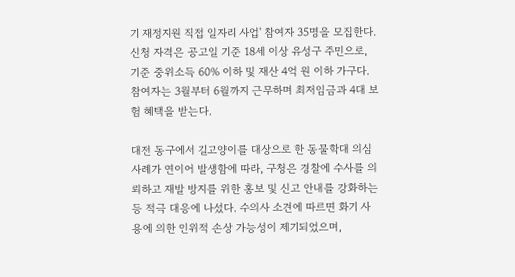기 재정지원 직접 일자리 사업' 참여자 35명을 모집한다. 신청 자격은 공고일 기준 18세 이상 유성구 주민으로, 기준 중위소득 60% 이하 및 재산 4억 원 이하 가구다. 참여자는 3월부터 6월까지 근무하며 최저임금과 4대 보험 혜택을 받는다.

대전 동구에서 길고양이를 대상으로 한 동물학대 의심 사례가 연이어 발생함에 따라, 구청은 경찰에 수사를 의뢰하고 재발 방지를 위한 홍보 및 신고 안내를 강화하는 등 적극 대응에 나섰다. 수의사 소견에 따르면 화기 사용에 의한 인위적 손상 가능성이 제기되었으며,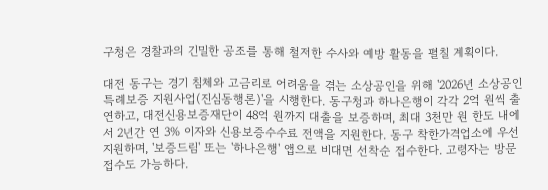구청은 경찰과의 긴밀한 공조를 통해 철저한 수사와 예방 활동을 펼칠 계획이다.

대전 동구는 경기 침체와 고금리로 어려움을 겪는 소상공인을 위해 '2026년 소상공인 특례보증 지원사업(진심동행론)'을 시행한다. 동구청과 하나은행이 각각 2억 원씩 출연하고, 대전신용보증재단이 48억 원까지 대출을 보증하며, 최대 3천만 원 한도 내에서 2년간 연 3% 이자와 신용보증수수료 전액을 지원한다. 동구 착한가격업소에 우선 지원하며, '보증드림' 또는 '하나은행' 앱으로 비대면 선착순 접수한다. 고령자는 방문 접수도 가능하다.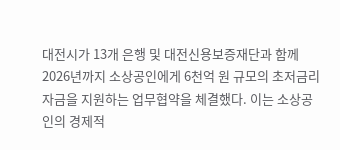대전시가 13개 은행 및 대전신용보증재단과 함께 2026년까지 소상공인에게 6천억 원 규모의 초저금리 자금을 지원하는 업무협약을 체결했다. 이는 소상공인의 경제적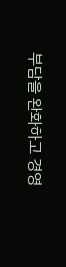부담을 완화하고 경영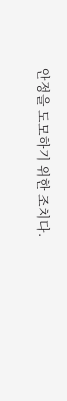안정을 도모하기 위한 조치다.